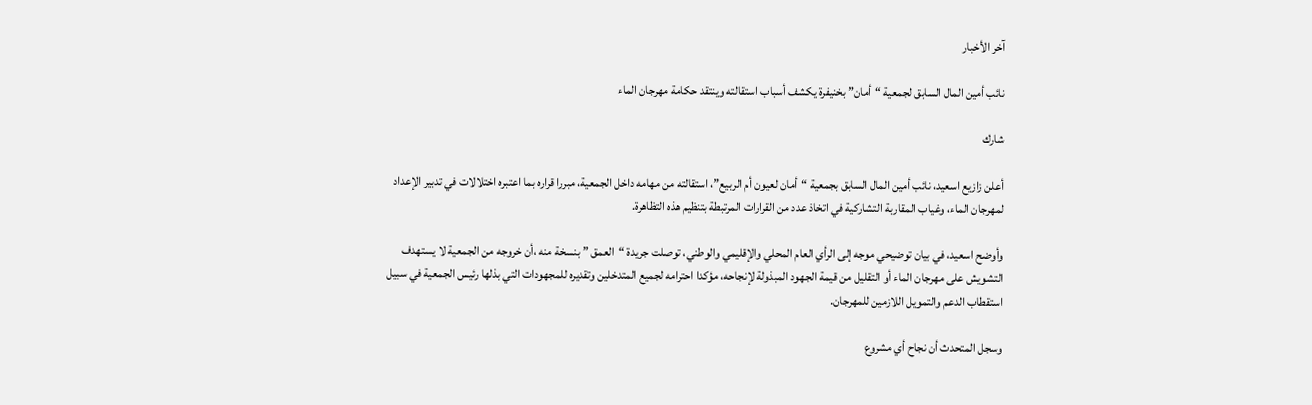آخر الأخبار

نائب أمين المال السابق لجمعية “أمان” بخنيفرة يكشف أسباب استقالته وينتقد حكامة مهرجان الماء

شارك

أعلن زازيع اسعيد، نائب أمين المال السابق بجمعية “أمان لعيون أم الربيع”، استقالته من مهامه داخل الجمعية، مبررا قراره بما اعتبره اختلالات في تدبير الإعداد لمهرجان الماء، وغياب المقاربة التشاركية في اتخاذ عدد من القرارات المرتبطة بتنظيم هذه التظاهرة.

وأوضح اسعيد، في بيان توضيحي موجه إلى الرأي العام المحلي والإقليمي والوطني، توصلت جريدة “العمق ” بنسخة منه ،أن خروجه من الجمعية لا يستهدف التشويش على مهرجان الماء أو التقليل من قيمة الجهود المبذولة لإنجاحه، مؤكدا احترامه لجميع المتدخلين وتقديره للمجهودات التي بذلها رئيس الجمعية في سبيل استقطاب الدعم والتمويل اللازمين للمهرجان.

وسجل المتحدث أن نجاح أي مشروع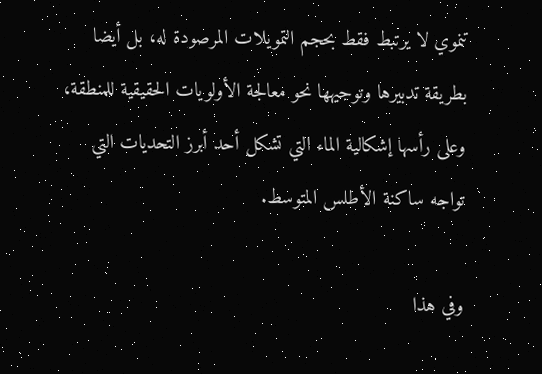تنموي لا يرتبط فقط بحجم التمويلات المرصودة له، بل أيضا بطريقة تدبيرها وتوجيهها نحو معالجة الأولويات الحقيقية للمنطقة، وعلى رأسها إشكالية الماء التي تشكل أحد أبرز التحديات التي تواجه ساكنة الأطلس المتوسط.

وفي هذا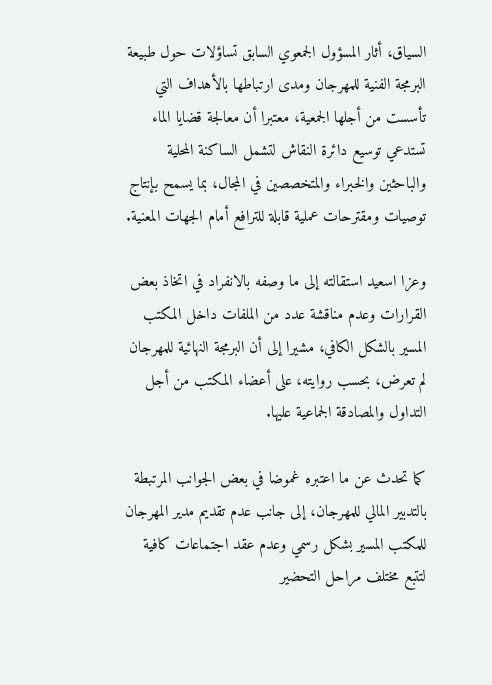السياق، أثار المسؤول الجمعوي السابق تساؤلات حول طبيعة البرمجة الفنية للمهرجان ومدى ارتباطها بالأهداف التي تأسست من أجلها الجمعية، معتبرا أن معالجة قضايا الماء تستدعي توسيع دائرة النقاش لتشمل الساكنة المحلية والباحثين والخبراء والمتخصصين في المجال، بما يسمح بإنتاج توصيات ومقترحات عملية قابلة للترافع أمام الجهات المعنية.

وعزا اسعيد استقالته إلى ما وصفه بالانفراد في اتخاذ بعض القرارات وعدم مناقشة عدد من الملفات داخل المكتب المسير بالشكل الكافي، مشيرا إلى أن البرمجة النهائية للمهرجان لم تعرض، بحسب روايته، على أعضاء المكتب من أجل التداول والمصادقة الجماعية عليها.

كما تحدث عن ما اعتبره غموضا في بعض الجوانب المرتبطة بالتدبير المالي للمهرجان، إلى جانب عدم تقديم مدير المهرجان للمكتب المسير بشكل رسمي وعدم عقد اجتماعات كافية لتتبع مختلف مراحل التحضير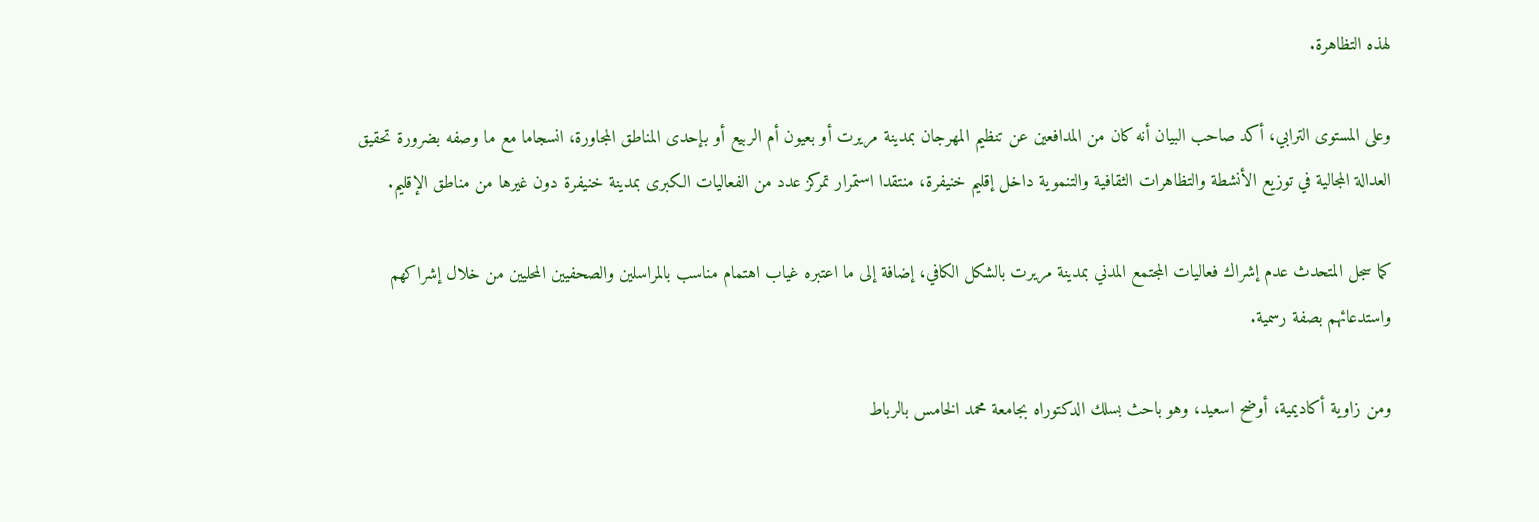لهذه التظاهرة.

وعلى المستوى الترابي، أكد صاحب البيان أنه كان من المدافعين عن تنظيم المهرجان بمدينة مريرت أو بعيون أم الربيع أو بإحدى المناطق المجاورة، انسجاما مع ما وصفه بضرورة تحقيق العدالة المجالية في توزيع الأنشطة والتظاهرات الثقافية والتنموية داخل إقليم خنيفرة، منتقدا استمرار تمركز عدد من الفعاليات الكبرى بمدينة خنيفرة دون غيرها من مناطق الإقليم.

كما سجل المتحدث عدم إشراك فعاليات المجتمع المدني بمدينة مريرت بالشكل الكافي، إضافة إلى ما اعتبره غياب اهتمام مناسب بالمراسلين والصحفيين المحليين من خلال إشراكهم واستدعائهم بصفة رسمية.

ومن زاوية أكاديمية، أوضح اسعيد، وهو باحث بسلك الدكتوراه بجامعة محمد الخامس بالرباط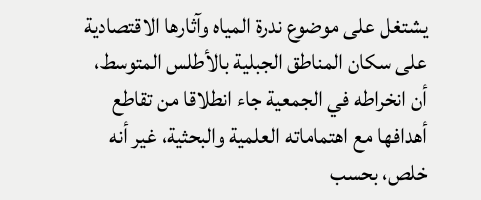يشتغل على موضوع ندرة المياه وآثارها الاقتصادية على سكان المناطق الجبلية بالأطلس المتوسط، أن انخراطه في الجمعية جاء انطلاقا من تقاطع أهدافها مع اهتماماته العلمية والبحثية، غير أنه خلص، بحسب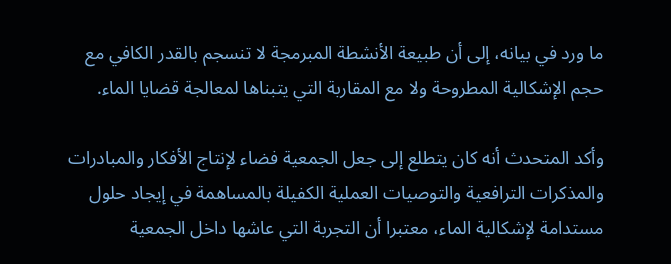ما ورد في بيانه، إلى أن طبيعة الأنشطة المبرمجة لا تنسجم بالقدر الكافي مع حجم الإشكالية المطروحة ولا مع المقاربة التي يتبناها لمعالجة قضايا الماء.

وأكد المتحدث أنه كان يتطلع إلى جعل الجمعية فضاء لإنتاج الأفكار والمبادرات والمذكرات الترافعية والتوصيات العملية الكفيلة بالمساهمة في إيجاد حلول مستدامة لإشكالية الماء، معتبرا أن التجربة التي عاشها داخل الجمعية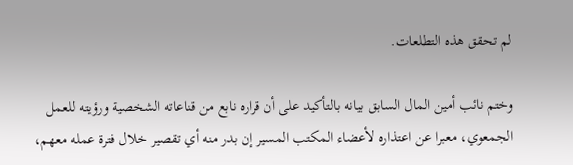لم تحقق هذه التطلعات.

وختم نائب أمين المال السابق بيانه بالتأكيد على أن قراره نابع من قناعاته الشخصية ورؤيته للعمل الجمعوي، معبرا عن اعتذاره لأعضاء المكتب المسير إن بدر منه أي تقصير خلال فترة عمله معهم،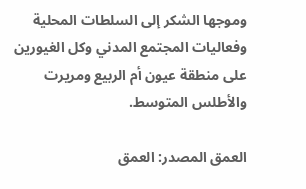وموجها الشكر إلى السلطات المحلية وفعاليات المجتمع المدني وكل الغيورين على منطقة عيون أم الربيع ومريرت والأطلس المتوسط.

العمق المصدر: العمق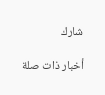شارك

أخبار ذات صلة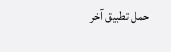حمل تطبيق آخر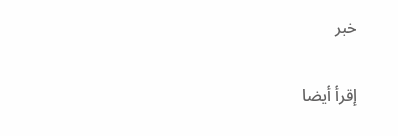خبر

إقرأ أيضا